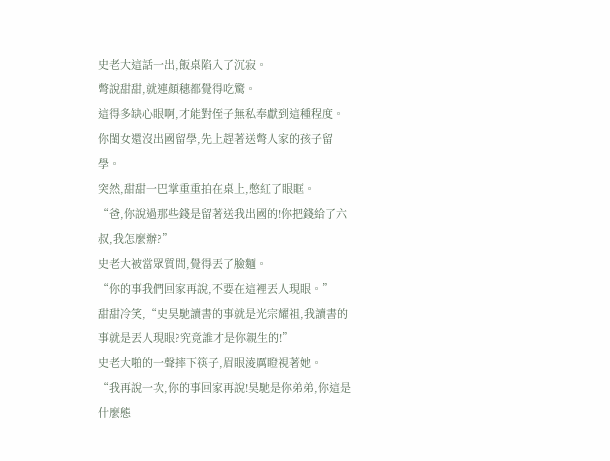史老大這話一出,飯桌陷入了沉寂。
彆說甜甜,就連顏穗都覺得吃驚。
這得多缺心眼啊,才能對侄子無私奉獻到這種程度。
你閨女還沒出國留學,先上趕著送彆人家的孩子留學。
突然,甜甜一巴掌重重拍在桌上,憋紅了眼眶。
“爸,你說過那些錢是留著送我出國的!你把錢給了六叔,我怎麼辦?”
史老大被當眾質問,覺得丟了臉麵。
“你的事我們回家再說,不要在這裡丟人現眼。”
甜甜冷笑,“史昊馳讀書的事就是光宗耀祖,我讀書的事就是丟人現眼?究竟誰才是你親生的!”
史老大啪的一聲摔下筷子,眉眼淩厲瞪視著她。
“我再說一次,你的事回家再說!昊馳是你弟弟,你這是什麼態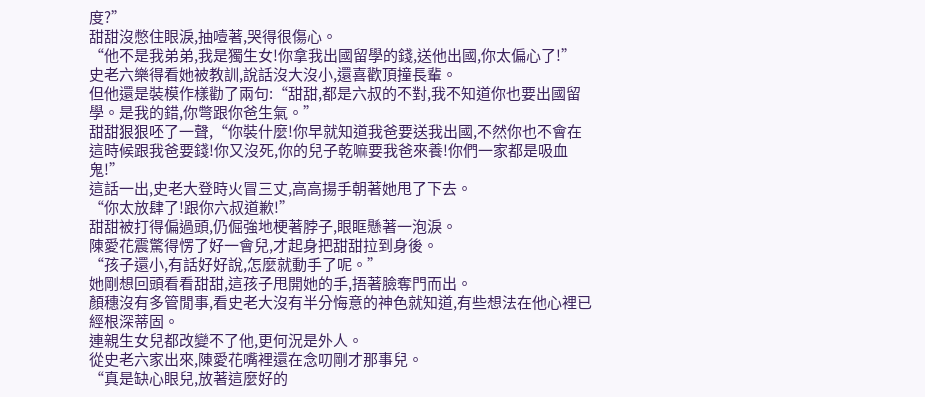度?”
甜甜沒憋住眼淚,抽噎著,哭得很傷心。
“他不是我弟弟,我是獨生女!你拿我出國留學的錢,送他出國,你太偏心了!”
史老六樂得看她被教訓,說話沒大沒小,還喜歡頂撞長輩。
但他還是裝模作樣勸了兩句:“甜甜,都是六叔的不對,我不知道你也要出國留學。是我的錯,你彆跟你爸生氣。”
甜甜狠狠呸了一聲,“你裝什麼!你早就知道我爸要送我出國,不然你也不會在這時候跟我爸要錢!你又沒死,你的兒子乾嘛要我爸來養!你們一家都是吸血鬼!”
這話一出,史老大登時火冒三丈,高高揚手朝著她甩了下去。
“你太放肆了!跟你六叔道歉!”
甜甜被打得偏過頭,仍倔強地梗著脖子,眼眶懸著一泡淚。
陳愛花震驚得愣了好一會兒,才起身把甜甜拉到身後。
“孩子還小,有話好好說,怎麼就動手了呢。”
她剛想回頭看看甜甜,這孩子甩開她的手,捂著臉奪門而出。
顏穗沒有多管閒事,看史老大沒有半分悔意的神色就知道,有些想法在他心裡已經根深蒂固。
連親生女兒都改變不了他,更何況是外人。
從史老六家出來,陳愛花嘴裡還在念叨剛才那事兒。
“真是缺心眼兒,放著這麼好的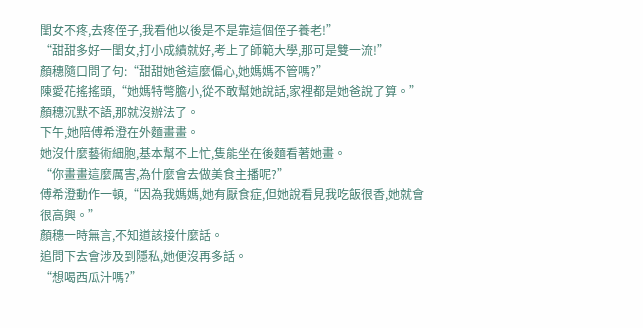閨女不疼,去疼侄子,我看他以後是不是靠這個侄子養老!”
“甜甜多好一閨女,打小成績就好,考上了師範大學,那可是雙一流!”
顏穗隨口問了句:“甜甜她爸這麼偏心,她媽媽不管嗎?”
陳愛花搖搖頭,“她媽特彆膽小,從不敢幫她說話,家裡都是她爸說了算。”
顏穗沉默不語,那就沒辦法了。
下午,她陪傅希澄在外麵畫畫。
她沒什麼藝術細胞,基本幫不上忙,隻能坐在後麵看著她畫。
“你畫畫這麼厲害,為什麼會去做美食主播呢?”
傅希澄動作一頓,“因為我媽媽,她有厭食症,但她說看見我吃飯很香,她就會很高興。”
顏穗一時無言,不知道該接什麼話。
追問下去會涉及到隱私,她便沒再多話。
“想喝西瓜汁嗎?”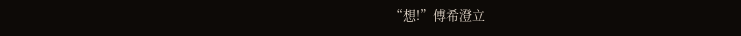“想!”傅希澄立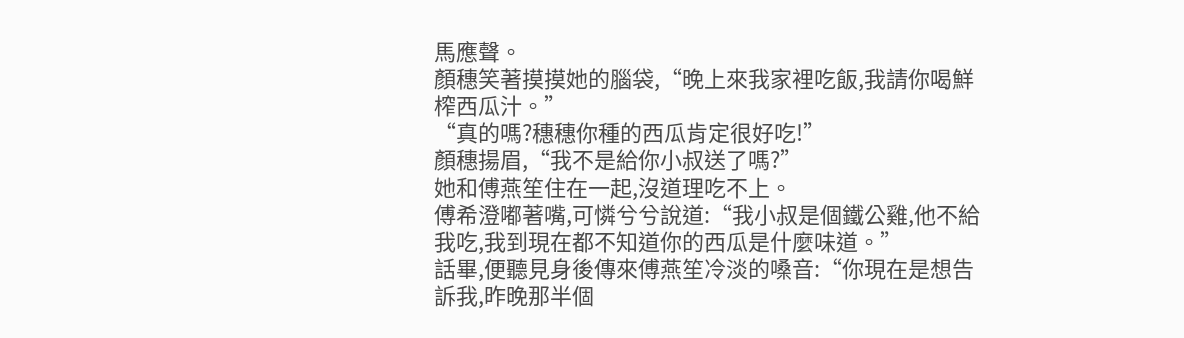馬應聲。
顏穗笑著摸摸她的腦袋,“晚上來我家裡吃飯,我請你喝鮮榨西瓜汁。”
“真的嗎?穗穗你種的西瓜肯定很好吃!”
顏穗揚眉,“我不是給你小叔送了嗎?”
她和傅燕笙住在一起,沒道理吃不上。
傅希澄嘟著嘴,可憐兮兮說道:“我小叔是個鐵公雞,他不給我吃,我到現在都不知道你的西瓜是什麼味道。”
話畢,便聽見身後傳來傅燕笙冷淡的嗓音:“你現在是想告訴我,昨晚那半個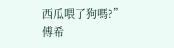西瓜喂了狗嗎?”
傅希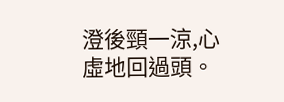澄後頸一涼,心虛地回過頭。